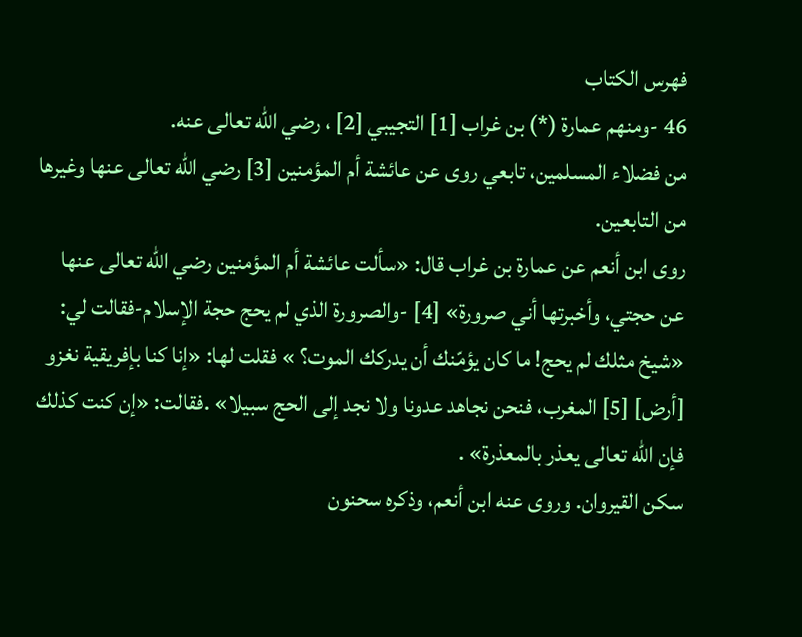فهرس الكتاب
46 -ومنهم عمارة (*) بن غراب [1] التجيبي [2] ، رضي الله تعالى عنه.
من فضلاء المسلمين، تابعي روى عن عائشة أم المؤمنين [3] رضي الله تعالى عنها وغيرها من التابعين.
روى ابن أنعم عن عمارة بن غراب قال: «سألت عائشة أم المؤمنين رضي الله تعالى عنها عن حجتي، وأخبرتها أني صرورة» [4] -والصرورة الذي لم يحج حجة الإسلام-فقالت لي: «شيخ مثلك لم يحج! ما كان يؤمّنك أن يدركك الموت؟ » فقلت لها: «إنا كنا بإفريقية نغزو [أرض] [5] المغرب، فنحن نجاهد عدونا ولا نجد إلى الحج سبيلا» .فقالت: «إن كنت كذلك فإن الله تعالى يعذر بالمعذرة» .
سكن القيروان. وروى عنه ابن أنعم، وذكره سحنون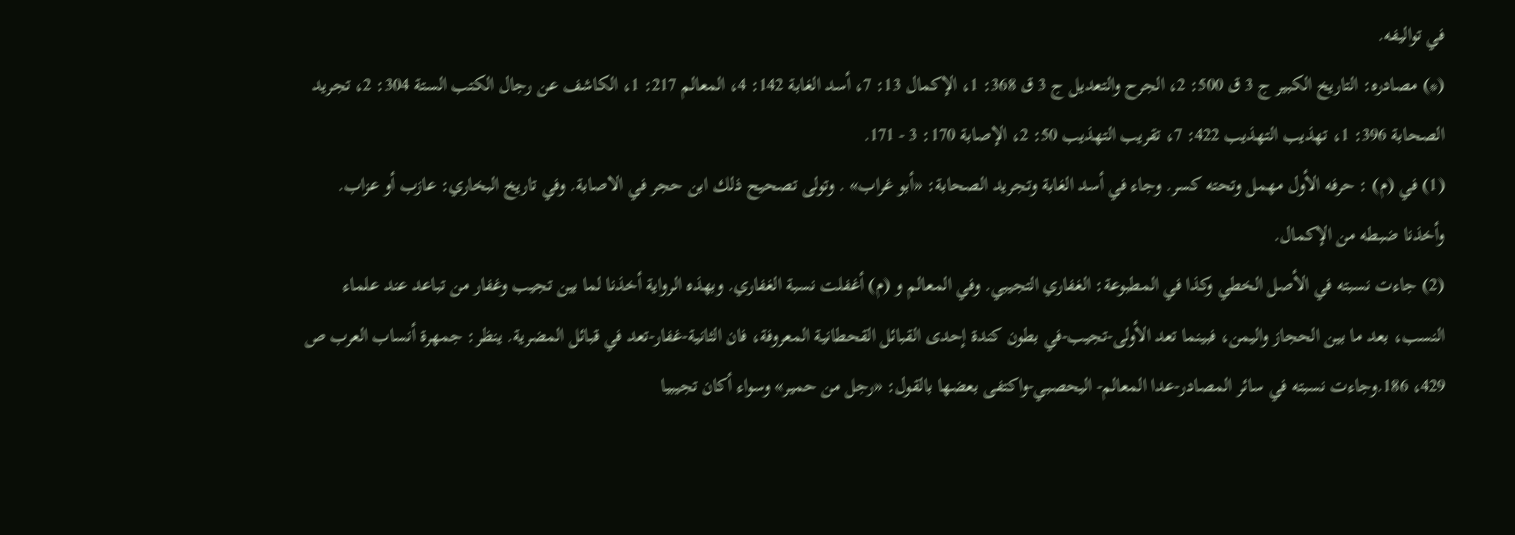في تواليفه.
(*) مصادره: التاريخ الكبير ج 3 ق 500: 2، الجرح والتعديل ج 3 ق 368: 1، الإكمال 13: 7، أسد الغابة 142: 4، المعالم 217: 1، الكاشف عن رجال الكتب الستة 304: 2، تجريد الصحابة 396: 1، تهذيب التهذيب 422: 7، تقريب التهذيب 50: 2، الإصابة 170: 3 - 171.
(1) في (م) : حرفه الأول مهمل وتحته كسر. وجاء في أسد الغابة وتجريد الصحابة: «أبو غراب» . وتولى تصحيح ذلك ابن حجر في الاصابة. وفي تاريخ البخاري: عازب أو عزاب. وأخذنا ضبطه من الإكمال.
(2) جاءت نسبته في الأصل الخطي وكذا في المطبوعة: الغفاري التجيبي. وفي المعالم و (م) أغفلت نسبة الغفاري. وبهذه الرواية أخذنا لما بين تجيب وغفار من تباعد عند علماء النسب، بعد ما بين الحجاز واليمن، فبينما تعد الأولى-تجيب-في بطون كندة إحدى القبائل القحطانية المعروفة، فان الثانية-غفار-تعد في قبائل المضرية. ينظر: جمهرة أنساب العرب ص 429، 186.وجاءت نسبته في سائر المصادر-عدا المعالم- اليحصبي-واكتفى بعضها بالقول: «رجل من حمير» وسواء أكان تجيبيا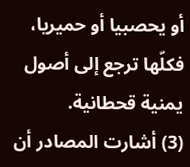أو يحصبيا أو حميريا، فكلّها ترجع إلى أصول يمنية قحطانية.
(3) أشارت المصادر أن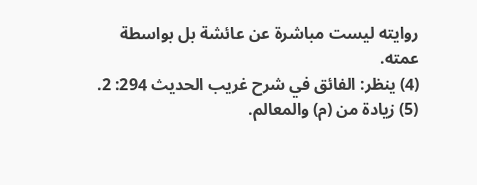روايته ليست مباشرة عن عائشة بل بواسطة عمته.
(4) ينظر: الفائق في شرح غريب الحديث 294: 2.
(5) زيادة من (م) والمعالم.